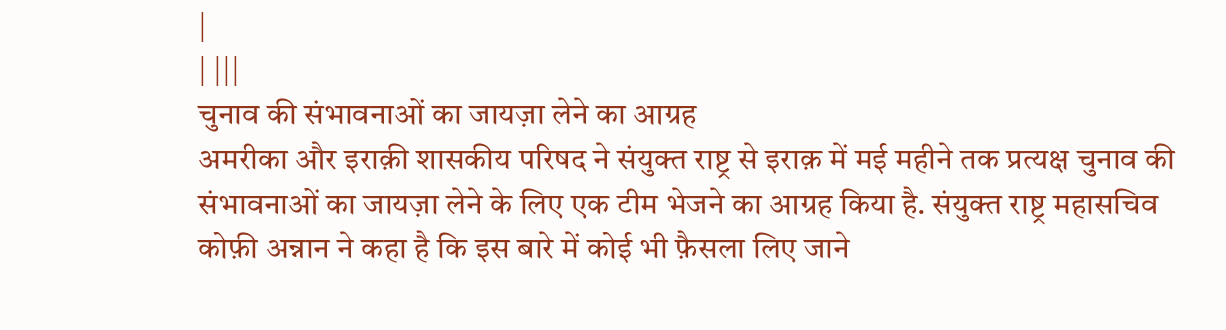|
| |||
चुनाव की संभावनाओं का जायज़ा लेने का आग्रह
अमरीका और इराक़ी शासकीय परिषद ने संयुक्त राष्ट्र से इराक़ में मई महीने तक प्रत्यक्ष चुनाव की संभावनाओं का जायज़ा लेने के लिए एक टीम भेजने का आग्रह किया है. संयुक्त राष्ट्र महासचिव कोफ़ी अन्नान ने कहा है कि इस बारे में कोई भी फ़ैसला लिए जाने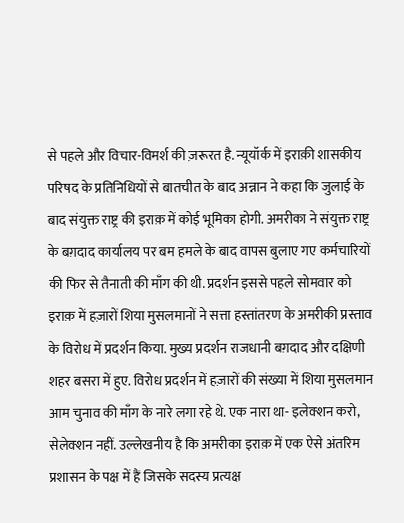से पहले और विचार-विमर्श की ज़रूरत है. न्यूयॉर्क में इराक़ी शासकीय परिषद के प्रतिनिधियों से बातचीत के बाद अन्नान ने कहा कि जुलाई के बाद संयुक्त राष्ट्र की इराक़ में कोई भूमिका होगी. अमरीका ने संयुक्त राष्ट्र के बग़दाद कार्यालय पर बम हमले के बाद वापस बुलाए गए कर्मचारियों की फिर से तैनाती की माँग की थी. प्रदर्शन इससे पहले सोमवार को इराक़ में हज़ारों शिया मुसलमानों ने सत्ता हस्तांतरण के अमरीकी प्रस्ताव के विरोध में प्रदर्शन किया. मुख्य प्रदर्शन राजधानी बग़दाद और दक्षिणी शहर बसरा में हुए. विरोध प्रदर्शन में हज़ारों की संख्या में शिया मुसलमान आम चुनाव की माँग के नारे लगा रहे थे. एक नारा था- इलेक्शन करो, सेलेक्शन नहीं. उल्लेखनीय है कि अमरीका इराक़ में एक ऐसे अंतरिम प्रशासन के पक्ष में हैं जिसके सदस्य प्रत्यक्ष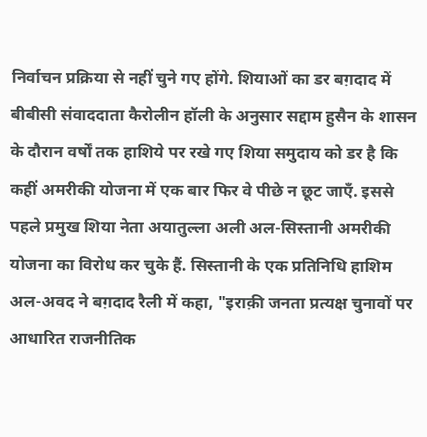निर्वाचन प्रक्रिया से नहीं चुने गए होंगे. शियाओं का डर बग़दाद में बीबीसी संवाददाता कैरोलीन हॉली के अनुसार सद्दाम हुसैन के शासन के दौरान वर्षों तक हाशिये पर रखे गए शिया समुदाय को डर है कि कहीं अमरीकी योजना में एक बार फिर वे पीछे न छूट जाएँ. इससे पहले प्रमुख शिया नेता अयातुल्ला अली अल-सिस्तानी अमरीकी योजना का विरोध कर चुके हैं. सिस्तानी के एक प्रतिनिधि हाशिम अल-अवद ने बग़दाद रैली में कहा, "इराक़ी जनता प्रत्यक्ष चुनावों पर आधारित राजनीतिक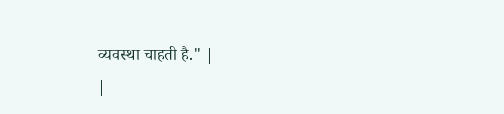व्यवस्था चाहती है." |
|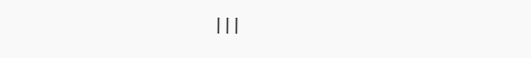|||